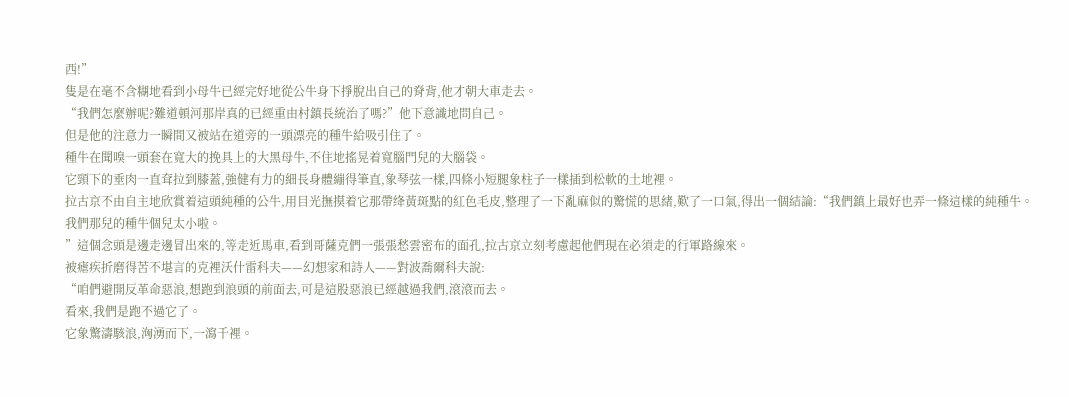西!”
隻是在毫不含糊地看到小母牛已經完好地從公牛身下掙脫出自己的脊背,他才朝大車走去。
“我們怎麼辦呢?難道頓河那岸真的已經重由村鎮長統治了嗎?”他下意識地問自己。
但是他的注意力一瞬間又被站在道旁的一頭漂亮的種牛給吸引住了。
種牛在聞嗅一頭套在寬大的挽具上的大黑母牛,不住地搖晃着寬腦門兒的大腦袋。
它頸下的垂肉一直耷拉到膝蓋,強健有力的細長身體繃得筆直,象琴弦一樣,四條小短腿象柱子一樣插到松軟的土地裡。
拉古京不由自主地欣賞着這頭純種的公牛,用目光撫摸着它那帶绛黃斑點的紅色毛皮,整理了一下亂麻似的驚慌的思緒,歎了一口氣,得出一個結論:“我們鎮上最好也弄一條這樣的純種牛。
我們那兒的種牛個兒太小啦。
”這個念頭是邊走邊冒出來的,等走近馬車,看到哥薩克們一張張愁雲密布的面孔,拉古京立刻考慮起他們現在必須走的行軍路線來。
被瘧疾折磨得苦不堪言的克裡沃什雷科夫——幻想家和詩人——對波喬爾科夫說:
“咱們避開反革命惡浪,想跑到浪頭的前面去,可是這股惡浪已經越過我們,滾滾而去。
看來,我們是跑不過它了。
它象驚濤駭浪,洶湧而下,一瀉千裡。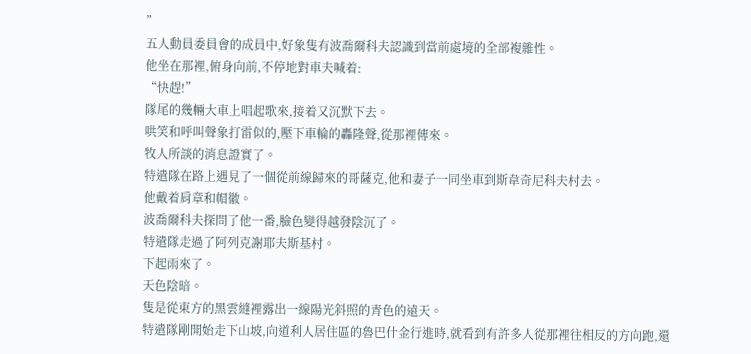”
五人動員委員會的成員中,好象隻有波喬爾科夫認識到當前處境的全部複雜性。
他坐在那裡,俯身向前,不停地對車夫喊着:
“快趕!”
隊尾的幾輛大車上唱起歌來,接着又沉默下去。
哄笑和呼叫聲象打雷似的,壓下車輪的轟隆聲,從那裡傳來。
牧人所談的消息證實了。
特遣隊在路上遇見了一個從前線歸來的哥薩克,他和妻子一同坐車到斯韋奇尼科夫村去。
他戴着肩章和帽徽。
波喬爾科夫探問了他一番,臉色變得越發陰沉了。
特遣隊走過了阿列克謝耶夫斯基村。
下起雨來了。
天色陰暗。
隻是從東方的黑雲縫裡露出一線陽光斜照的青色的遠天。
特遣隊剛開始走下山坡,向道利人居住區的魯巴什金行進時,就看到有許多人從那裡往相反的方向跑,還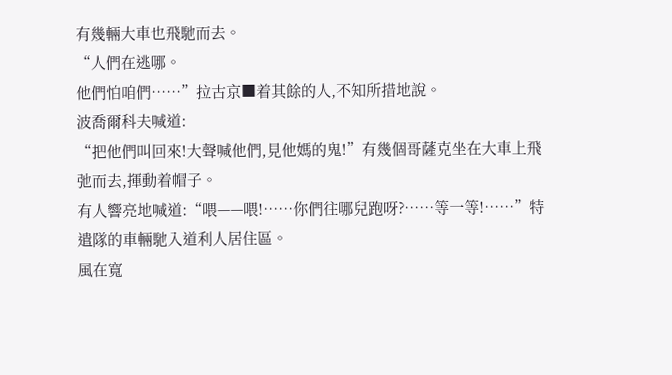有幾輛大車也飛馳而去。
“人們在逃哪。
他們怕咱們……”拉古京■着其餘的人,不知所措地說。
波喬爾科夫喊道:
“把他們叫回來!大聲喊他們,見他媽的鬼!”有幾個哥薩克坐在大車上飛弛而去,揮動着帽子。
有人響亮地喊道:“喂——喂!……你們往哪兒跑呀?……等一等!……”特遣隊的車輛馳入道利人居住區。
風在寬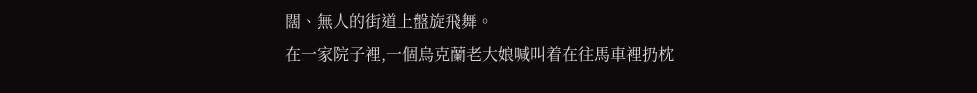闊、無人的街道上盤旋飛舞。
在一家院子裡,一個烏克蘭老大娘喊叫着在往馬車裡扔枕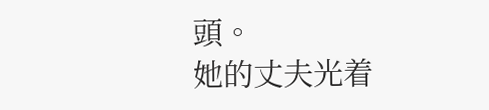頭。
她的丈夫光着